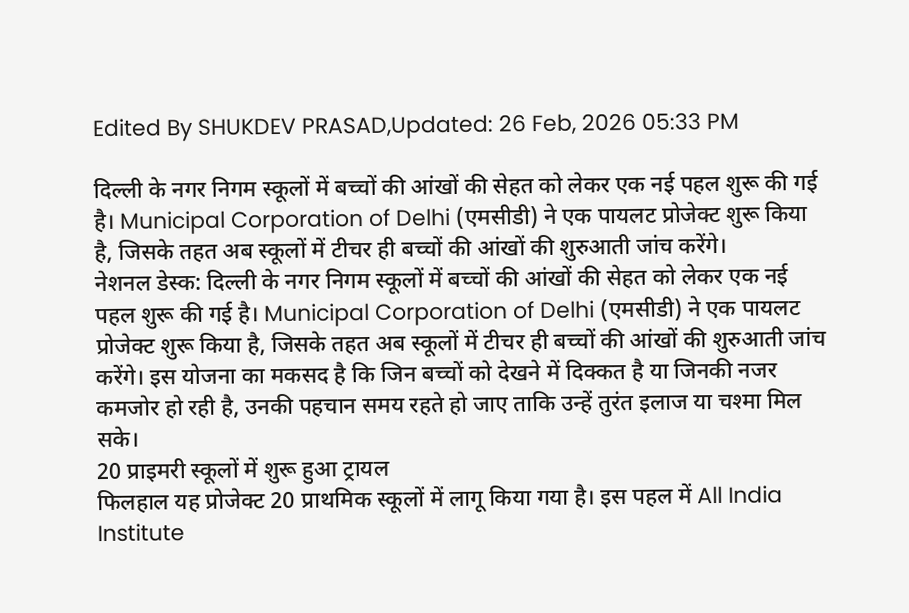Edited By SHUKDEV PRASAD,Updated: 26 Feb, 2026 05:33 PM

दिल्ली के नगर निगम स्कूलों में बच्चों की आंखों की सेहत को लेकर एक नई पहल शुरू की गई है। Municipal Corporation of Delhi (एमसीडी) ने एक पायलट प्रोजेक्ट शुरू किया है, जिसके तहत अब स्कूलों में टीचर ही बच्चों की आंखों की शुरुआती जांच करेंगे।
नेशनल डेस्क: दिल्ली के नगर निगम स्कूलों में बच्चों की आंखों की सेहत को लेकर एक नई पहल शुरू की गई है। Municipal Corporation of Delhi (एमसीडी) ने एक पायलट प्रोजेक्ट शुरू किया है, जिसके तहत अब स्कूलों में टीचर ही बच्चों की आंखों की शुरुआती जांच करेंगे। इस योजना का मकसद है कि जिन बच्चों को देखने में दिक्कत है या जिनकी नजर कमजोर हो रही है, उनकी पहचान समय रहते हो जाए ताकि उन्हें तुरंत इलाज या चश्मा मिल सके।
20 प्राइमरी स्कूलों में शुरू हुआ ट्रायल
फिलहाल यह प्रोजेक्ट 20 प्राथमिक स्कूलों में लागू किया गया है। इस पहल में All India Institute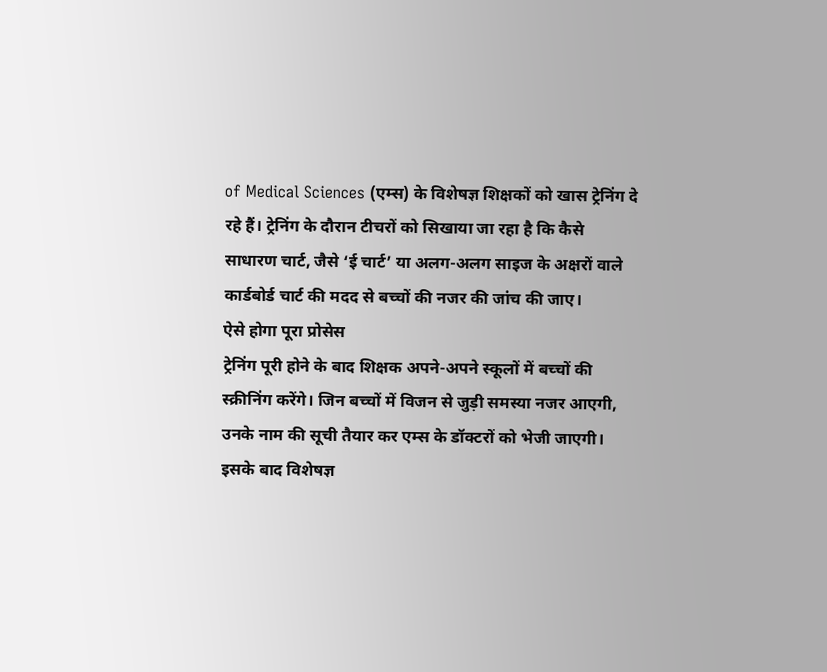of Medical Sciences (एम्स) के विशेषज्ञ शिक्षकों को खास ट्रेनिंग दे रहे हैं। ट्रेनिंग के दौरान टीचरों को सिखाया जा रहा है कि कैसे साधारण चार्ट, जैसे ‘ई चार्ट’ या अलग-अलग साइज के अक्षरों वाले कार्डबोर्ड चार्ट की मदद से बच्चों की नजर की जांच की जाए।
ऐसे होगा पूरा प्रोसेस
ट्रेनिंग पूरी होने के बाद शिक्षक अपने-अपने स्कूलों में बच्चों की स्क्रीनिंग करेंगे। जिन बच्चों में विजन से जुड़ी समस्या नजर आएगी, उनके नाम की सूची तैयार कर एम्स के डॉक्टरों को भेजी जाएगी। इसके बाद विशेषज्ञ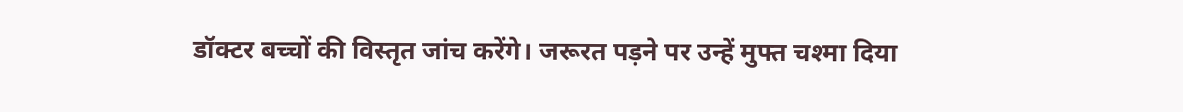डॉक्टर बच्चों की विस्तृत जांच करेंगे। जरूरत पड़ने पर उन्हें मुफ्त चश्मा दिया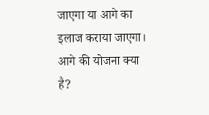जाएगा या आगे का इलाज कराया जाएगा।
आगे की योजना क्या है?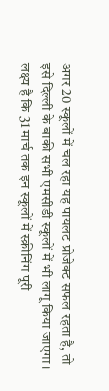अगर 20 स्कूलों में चल रहा यह पायलट प्रोजेक्ट सफल रहता है, तो इसे दिल्ली के बाकी सभी एमसीडी स्कूलों में भी लागू किया जाएगा। लक्ष्य है कि 31 मार्च तक इन स्कूलों में स्क्रीनिंग पूरी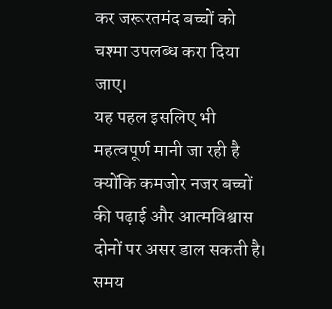कर जरूरतमंद बच्चों को चश्मा उपलब्ध करा दिया जाए।
यह पहल इसलिए भी महत्वपूर्ण मानी जा रही है क्योंकि कमजोर नजर बच्चों की पढ़ाई और आत्मविश्वास दोनों पर असर डाल सकती है। समय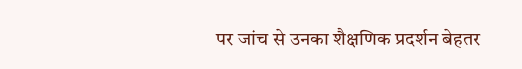पर जांच से उनका शैक्षणिक प्रदर्शन बेहतर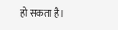हो सकता है।